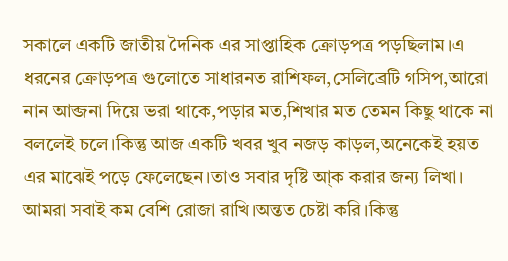সকালে একটি জাতীয় দৈনিক এর সাপ্তাহিক ক্রোড়পত্র পড়ছিলাম।এ ধরনের ক্রোড়পত্র গুলোতে সাধারনত রাশিফল,সেলিব্রেটি গসিপ,আরো নান আব্জনা দিয়ে ভরা থাকে,পড়ার মত,শিখার মত তেমন কিছু থাকে না বললেই চলে।কিন্তু আজ একটি খবর খুব নজড় কাড়ল,অনেকেই হয়ত এর মাঝেই পড়ে ফেলেছেন।তাও সবার দৃষ্টি আ্ক করার জন্য লিখা।
আমরা সবাই কম বেশি রোজা রাখি।অন্তত চেষ্টা করি।কিন্তু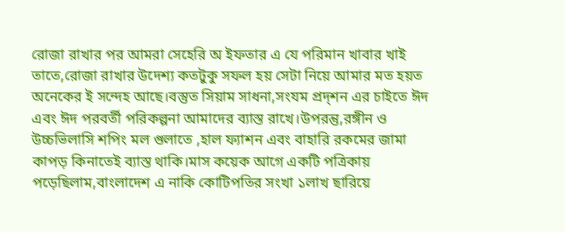রোজা রাখার পর আমরা সেহেরি অ ইফতার এ যে পরিমান খাবার খাই তাতে,রোজা রাখার উদেশ্য কতটুকু সফল হয় সেটা নিয়ে আমার মত হয়ত অনেকের ই সন্দেহ আছে।বস্তুত সিয়াম সাধনা,সংযম প্রদ্শন এর চাইতে ঈদ এবং ঈদ পরবর্তী পরিকল্পনা আমাদের ব্যাস্ত রাখে।উপরন্তু,রঙ্গীন ও উচ্চভিলাসি শপিং মল গুলাতে ,হাল ফ্যাশন এবং বাহারি রকমের জামা কাপড় কিনাতেই ব্যাস্ত থাকি।মাস কয়েক আগে একটি পত্রিকায় পড়েছিলাম,বাংলাদেশ এ নাকি কোটিপতির সংখা ১লাখ ছারিয়ে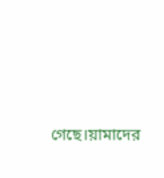গেছে।য়ামাদের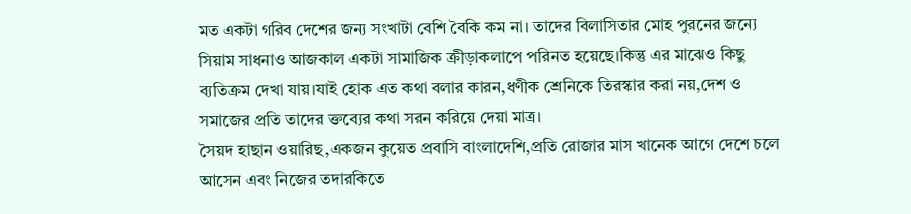মত একটা গরিব দেশের জন্য সংখাটা বেশি বৈকি কম না। তাদের বিলাসিতার মোহ পুরনের জন্যে সিয়াম সাধনাও আজকাল একটা সামাজিক ক্রীড়াকলাপে পরিনত হয়েছে।কিন্তু এর মাঝেও কিছু ব্যতিক্রম দেখা যায়।যাই হোক এত কথা বলার কারন,ধণীক শ্রেনিকে তিরস্কার করা নয়,দেশ ও সমাজের প্রতি তাদের ক্তব্যের কথা সরন করিয়ে দেয়া মাত্র।
সৈয়দ হাছান ওয়ারিছ,একজন কুয়েত প্রবাসি বাংলাদেশি,প্রতি রোজার মাস খানেক আগে দেশে চলে আসেন এবং নিজের তদারকিতে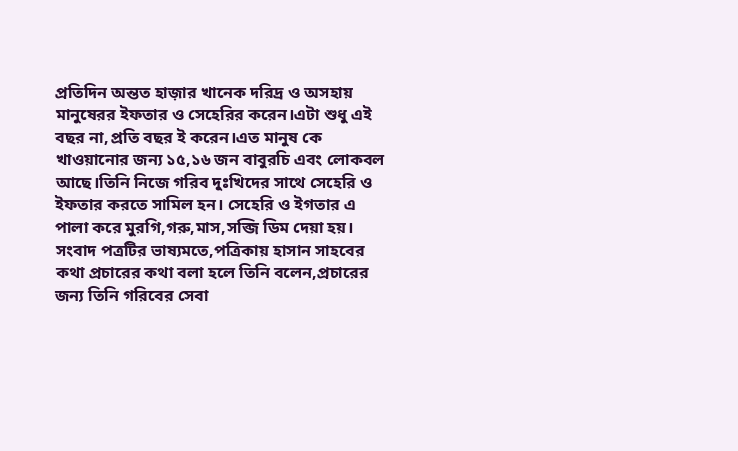প্রতিদিন অন্তত হাজ়ার খানেক দরিদ্র ও অসহায় মানুষেরর ইফতার ও সেহেরির করেন।এটা শুধু এই বছর না,প্রতি বছর ই করেন।এত মানুষ কে খাওয়ানোর জন্য ১৫,১৬ জন বাবুরচি এবং লোকবল আছে।তিনি নিজে গরিব দুঃখিদের সাথে সেহেরি ও ইফতার করতে সামিল হন। সেহেরি ও ইগতার এ পালা করে মুরগি,গরু,মাস,সব্জি ডিম দেয়া হয়।
সংবাদ পত্রটির ভাষ্যমতে,পত্রিকায় হাসান সাহবের কথা প্রচারের কথা বলা হলে তিনি বলেন,প্রচারের জন্য তিনি গরিবের সেবা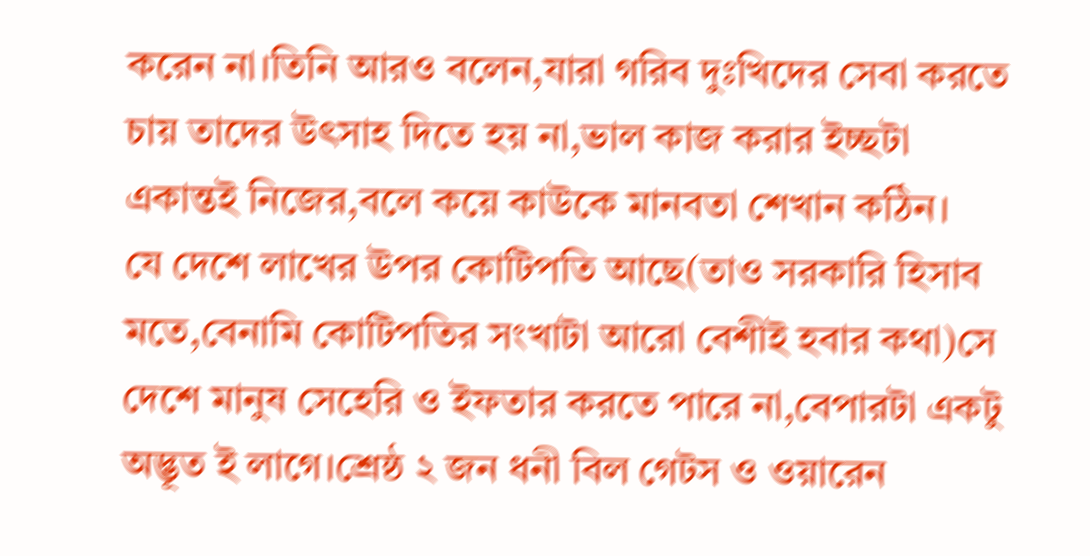করেন না।তিনি আরও বলেন,যারা গরিব দুঃখিদের সেবা করতে চায় তাদের উৎসাহ দিতে হয় না,ভাল কাজ করার ইচ্ছটা একান্তই নিজের,বলে কয়ে কাউকে মানবতা শেখান কঠিন।
যে দেশে লাখের উপর কোটিপতি আছে(তাও সরকারি হিসাব মতে,বেনামি কোটিপতির সংখাটা আরো বেশীই হবার কথা)সে দেশে মানুষ সেহেরি ও ইফতার করতে পারে না,বেপারটা একটু অদ্ভূত ই লাগে।শ্রেষ্ঠ ২ জন ধনী বিল গেটস ও ওয়ারেন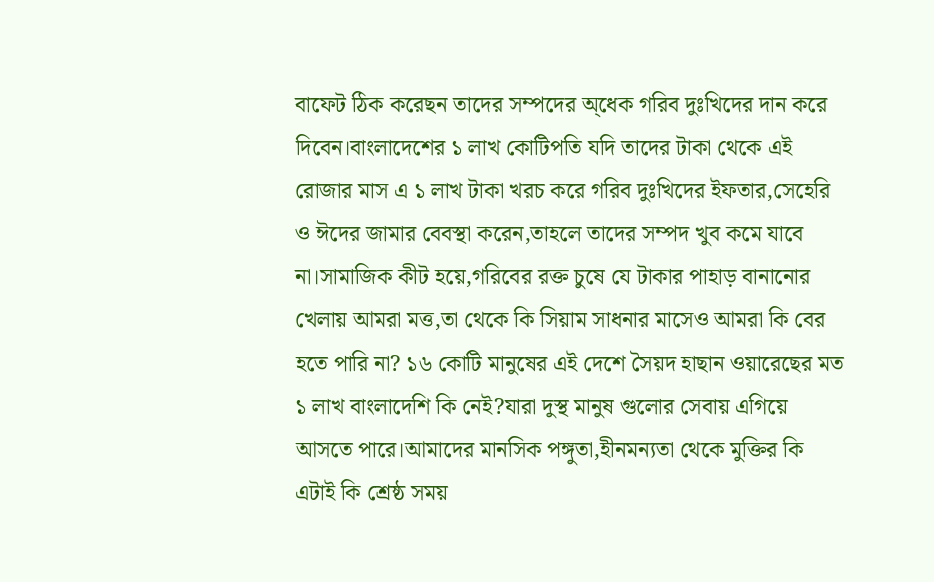বাফেট ঠিক করেছন তাদের সম্পদের অ্ধেক গরিব দুঃখিদের দান করে দিবেন।বাংলাদেশের ১ লাখ কোটিপতি যদি তাদের টাকা থেকে এই রোজার মাস এ ১ লাখ টাকা খরচ করে গরিব দুঃখিদের ইফতার,সেহেরি ও ঈদের জামার বেবস্থা করেন,তাহলে তাদের সম্পদ খুব কমে যাবে না।সামাজিক কীট হয়ে,গরিবের রক্ত চুষে যে টাকার পাহাড় বানানোর খেলায় আমরা মত্ত,তা থেকে কি সিয়াম সাধনার মাসেও আমরা কি বের হতে পারি না? ১৬ কোটি মানুষের এই দেশে সৈয়দ হাছান ওয়ারেছের মত ১ লাখ বাংলাদেশি কি নেই?যারা দুস্থ মানুষ গুলোর সেবায় এগিয়ে আসতে পারে।আমাদের মানসিক পঙ্গুতা,হীনমন্যতা থেকে মুক্তির কি এটাই কি শ্রেষ্ঠ সময়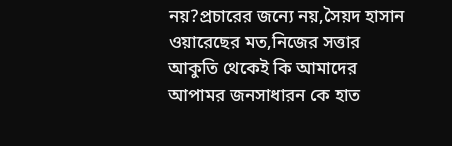নয়?প্রচারের জন্যে নয়,সৈয়দ হাসান ওয়ারেছের মত,নিজের সত্তার আকুতি থেকেই কি আমাদের আপামর জনসাধারন কে হাত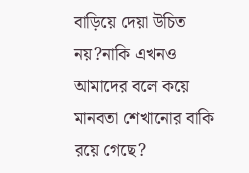বাড়িয়ে দেয়া উচিত নয়?নাকি এখনও আমাদের বলে কয়ে মানবতা শেখানোর বাকি রয়ে গেছে?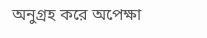অনুগ্রহ করে অপেক্ষা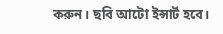করুন। ছবি আটো ইন্সার্ট হবে।